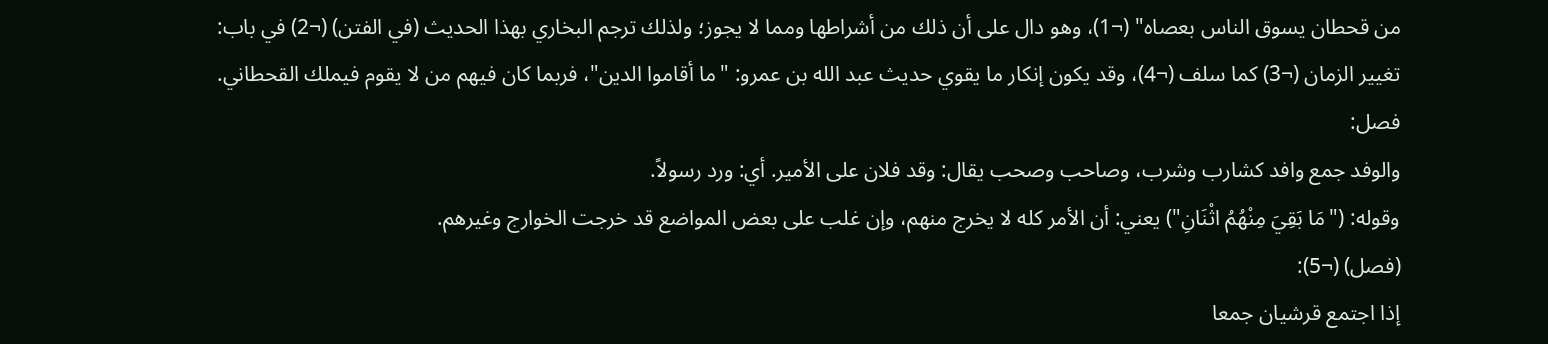من قحطان يسوق الناس بعصاه" (¬1)، وهو دال على أن ذلك من أشراطها ومما لا يجوز؛ ولذلك ترجم البخاري بهذا الحديث (في الفتن) (¬2) في باب: تغيير الزمان (¬3) كما سلف (¬4)، وقد يكون إنكار ما يقوي حديث عبد الله بن عمرو: "ما أقاموا الدين"، فربما كان فيهم من لا يقوم فيملك القحطاني.
فصل:
والوفد جمع وافد كشارب وشرب، وصاحب وصحب يقال: وقد فلان على الأمير. أي: ورد رسولاً.
وقوله: ("مَا بَقِيَ مِنْهُمُ اثْنَانِ") يعني: أن الأمر كله لا يخرج منهم، وإن غلب على بعض المواضع قد خرجت الخوارج وغيرهم.
(فصل) (¬5):
إذا اجتمع قرشيان جمعا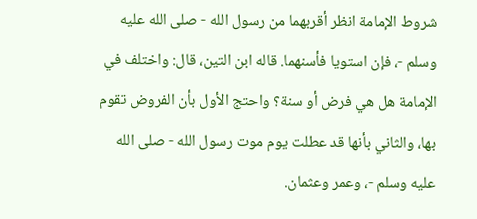شروط الإمامة انظر أقربهما من رسول الله - صلى الله عليه وسلم -، فإن استويا فأسنهما. قاله ابن التين، قال: واختلف في الإمامة هل هي فرض أو سنة؟ واحتج الأول بأن الفروض تقوم بها، والثاني بأنها قد عطلت يوم موت رسول الله - صلى الله عليه وسلم -، وعمر وعثمان.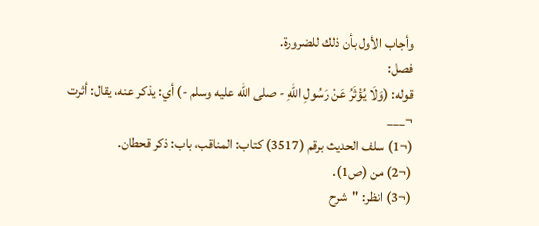وأجاب الأول بأن ذلك للضرورة.
فصل:
قوله: (وَلَا يُؤْثَرُ عَنْ رَسُولِ اللهِ - صلى الله عليه وسلم -) أي: يذكر عنه، يقال: أثرت
¬___
(¬1) سلف الحديث برقم (3517) كتاب: المناقب، باب: ذكر قحطان.
(¬2) من (ص1).
(¬3) انظر: "شرح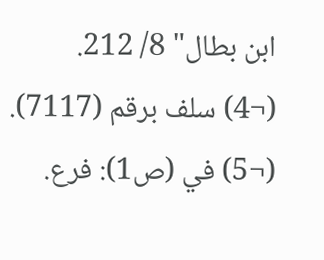ابن بطال" 8/ 212.
(¬4) سلف برقم (7117).
(¬5) في (ص1): فرع.